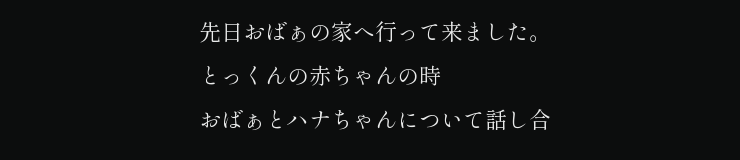先日おばぁの家へ行って来ました。
とっくんの赤ちゃんの時
おばぁとハナちゃんについて話し合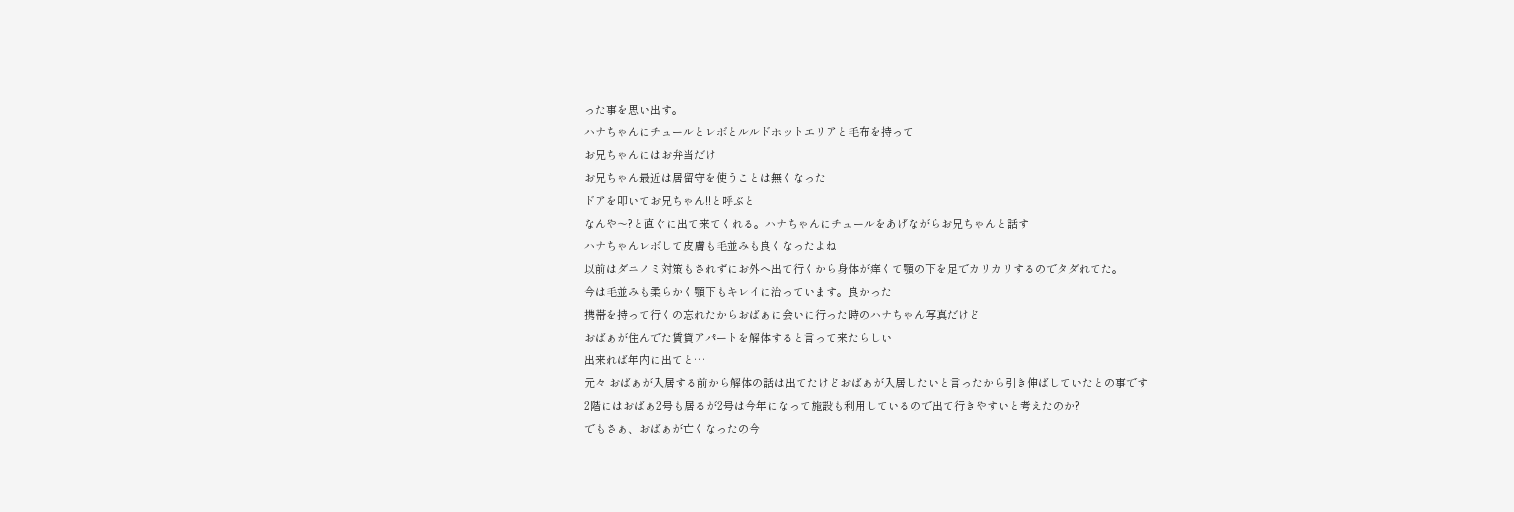った事を思い出す。
ハナちゃんにチュールとレボとルルドホットエリアと毛布を持って
お兄ちゃんにはお弁当だけ
お兄ちゃん最近は居留守を使うことは無くなった
ドアを叩いてお兄ちゃん!!と呼ぶと
なんや〜?と直ぐに出て来てくれる。ハナちゃんにチュールをあげながらお兄ちゃんと話す
ハナちゃんレボして皮膚も毛並みも良くなったよね
以前はダニノミ対策もされずにお外へ出て行くから身体が痒くて顎の下を足でカリカリするのでタダれてた。
今は毛並みも柔らかく顎下もキレイに治っています。良かった
携帯を持って行くの忘れたからおばぁに会いに行った時のハナちゃん写真だけど
おばぁが住んでた賃貸アパートを解体すると言って来たらしい
出来れば年内に出てと…
元々 おばぁが入居する前から解体の話は出てたけどおばぁが入居したいと言ったから引き伸ばしていたとの事です
2階にはおばぁ2号も居るが2号は今年になって施設も利用しているので出て行きやすいと考えたのか?
でもさぁ、おばぁが亡くなったの今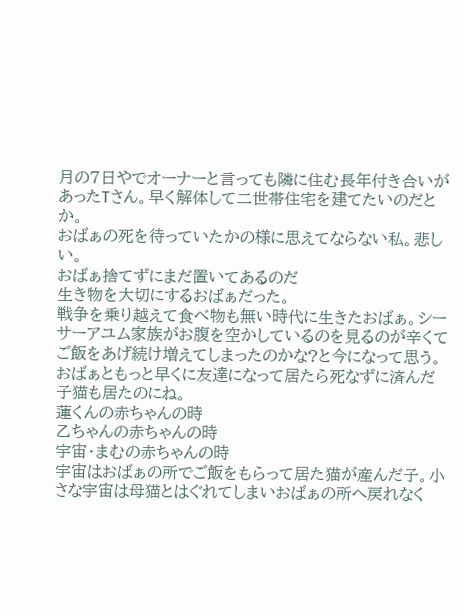月の7日やでオーナーと言っても隣に住む長年付き合いがあったTさん。早く解体して二世帯住宅を建てたいのだとか。
おばぁの死を待っていたかの様に思えてならない私。悲しい。
おばぁ捨てずにまだ置いてあるのだ
生き物を大切にするおばぁだった。
戦争を乗り越えて食べ物も無い時代に生きたおばぁ。シーサーアユム家族がお腹を空かしているのを見るのが辛くてご飯をあげ続け増えてしまったのかな?と今になって思う。おばぁともっと早くに友達になって居たら死なずに済んだ子猫も居たのにね。
蓮くんの赤ちゃんの時
乙ちゃんの赤ちゃんの時
宇宙・まむの赤ちゃんの時
宇宙はおばぁの所でご飯をもらって居た猫が産んだ子。小さな宇宙は母猫とはぐれてしまいおばぁの所へ戻れなく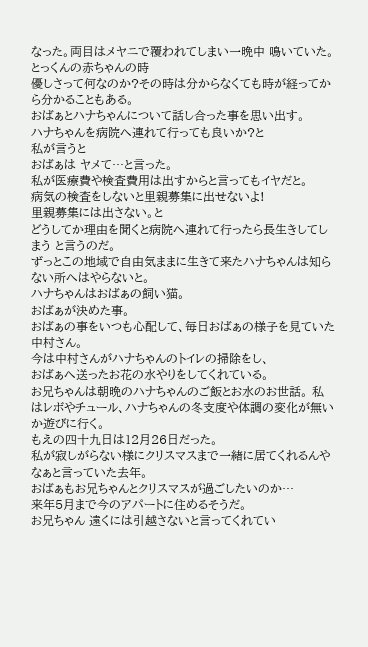なった。両目はメヤニで覆われてしまい一晩中 鳴いていた。
とっくんの赤ちゃんの時
優しさって何なのか?その時は分からなくても時が経ってから分かることもある。
おばぁとハナちゃんについて話し合った事を思い出す。
ハナちゃんを病院へ連れて行っても良いか?と
私が言うと
おばぁは ヤメて…と言った。
私が医療費や検査費用は出すからと言ってもイヤだと。
病気の検査をしないと里親募集に出せないよ!
里親募集には出さない。と
どうしてか理由を聞くと病院へ連れて行ったら長生きしてしまう と言うのだ。
ずっとこの地域で自由気ままに生きて来たハナちゃんは知らない所へはやらないと。
ハナちゃんはおばぁの飼い猫。
おばぁが決めた事。
おばぁの事をいつも心配して、毎日おばぁの様子を見ていた中村さん。
今は中村さんがハナちゃんのトイレの掃除をし、
おばぁへ送ったお花の水やりをしてくれている。
お兄ちゃんは朝晩のハナちゃんのご飯とお水のお世話。 私はレボやチュール、ハナちゃんの冬支度や体調の変化が無いか遊びに行く。
もえの四十九日は12月26日だった。
私が寂しがらない様にクリスマスまで一緒に居てくれるんやなぁと言っていた去年。
おばぁもお兄ちゃんとクリスマスが過ごしたいのか…
来年5月まで今のアパートに住めるそうだ。
お兄ちゃん 遠くには引越さないと言ってくれてい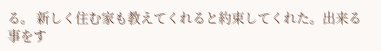る。 新しく住む家も教えてくれると約束してくれた。出来る事をす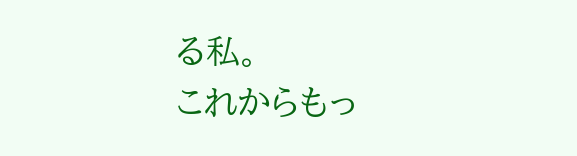る私。
これからもっ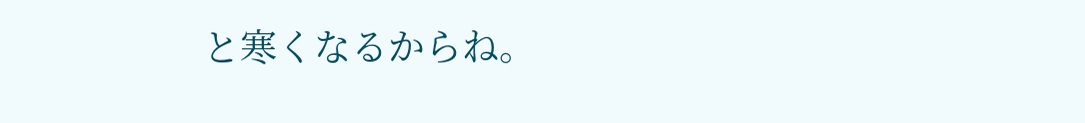と寒くなるからね。